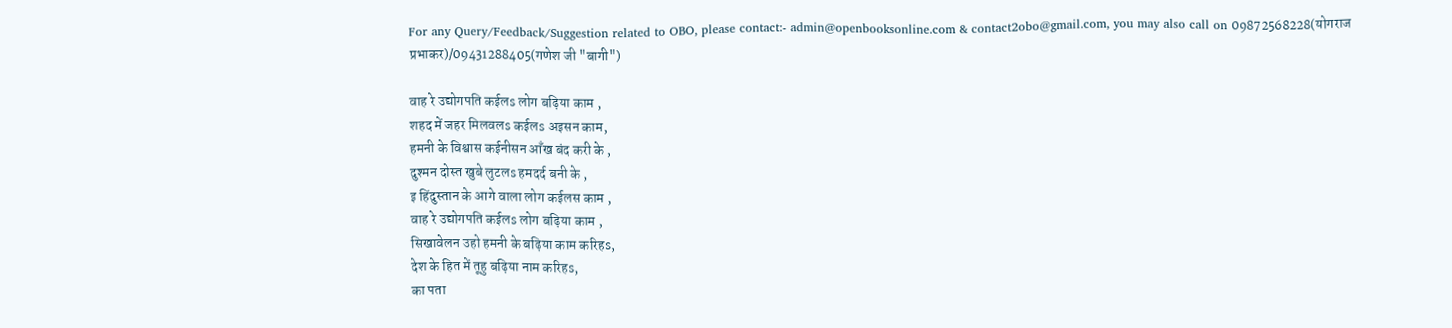For any Query/Feedback/Suggestion related to OBO, please contact:- admin@openbooksonline.com & contact2obo@gmail.com, you may also call on 09872568228(योगराज प्रभाकर)/09431288405(गणेश जी "बागी")

वाह रे उद्योगपति कईलs लोग बढ़िया काम ,
शहद में जहर मिलवलs कईलs अइसन काम,
हमनी के विश्वास कईनीसन आँख बंद करी के ,
दुश्मन दोस्त खुबे लुटलs हमदर्द बनी के ,
इ हिंदुस्तान के आगे वाला लोग कईलस काम ,
वाह रे उद्योगपति कईलs लोग बढ़िया काम ,
सिखावेलन उहो हमनी के बढ़िया काम करिहs,
देश के हित में तूहु बढ़िया नाम करिहs,
का पता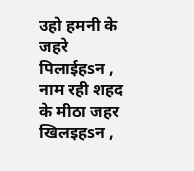उहो हमनी के जहरे पिलाईहsन ,
नाम रही शहद के मीठा जहर खिलइहsन ,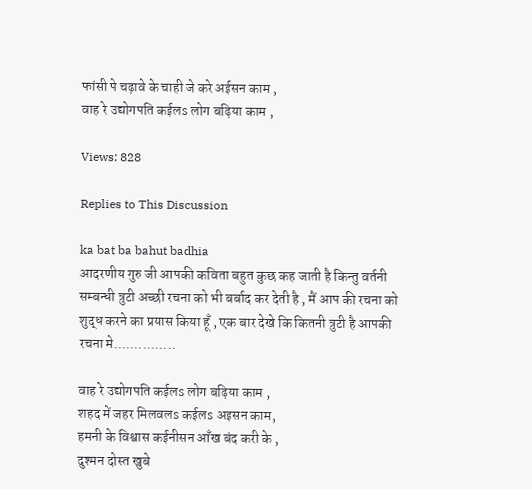फांसी पे चढ़ावे के चाही जे करे अईसन काम ,
वाह रे उद्योगपति कईलs लोग बढ़िया काम ,

Views: 828

Replies to This Discussion

ka bat ba bahut badhia
आदरणीय गुरु जी आपकी कविता बहुत कुछ कह जाती है किन्तु वर्तनी सम्बन्धी त्रुटी अच्छी रचना को भी बर्बाद कर देती है , मैं आप की रचना को शुद्ध करने का प्रयास किया हूँ , एक बार देखे कि कितनी त्रुटी है आपकी रचना मे...............

वाह रे उद्योगपति कईलs लोग बढ़िया काम ,
शहद में जहर मिलवलs कईलs अइसन काम,
हमनी के विश्वास कईनीसन आँख बंद करी के ,
दुश्मन दोस्त खुबे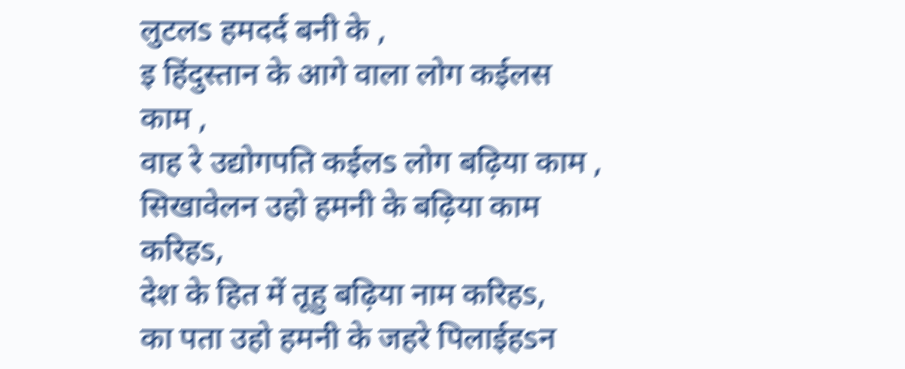लुटलs हमदर्द बनी के ,
इ हिंदुस्तान के आगे वाला लोग कईलस काम ,
वाह रे उद्योगपति कईलs लोग बढ़िया काम ,
सिखावेलन उहो हमनी के बढ़िया काम करिहs,
देश के हित में तूहु बढ़िया नाम करिहs,
का पता उहो हमनी के जहरे पिलाईहsन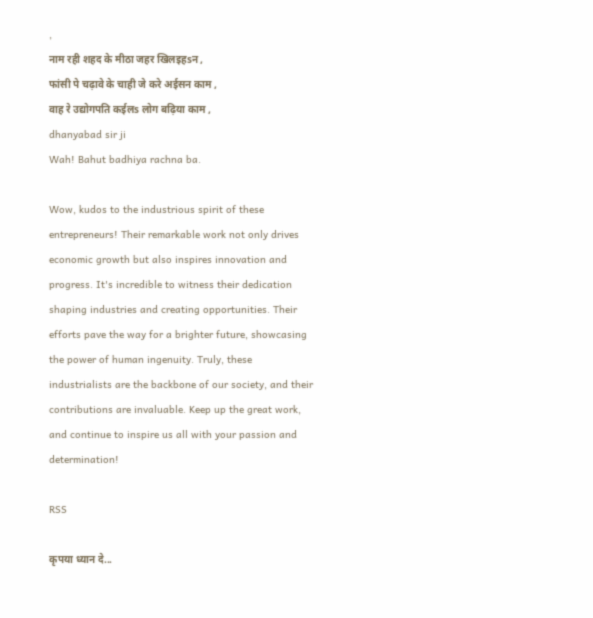,
नाम रही शहद के मीठा जहर खिलइहsन ,
फांसी पे चढ़ावे के चाही जे करे अईसन काम ,
वाह रे उद्योगपति कईलs लोग बढ़िया काम ,
dhanyabad sir ji
Wah! Bahut badhiya rachna ba.

Wow, kudos to the industrious spirit of these entrepreneurs! Their remarkable work not only drives economic growth but also inspires innovation and progress. It's incredible to witness their dedication shaping industries and creating opportunities. Their efforts pave the way for a brighter future, showcasing the power of human ingenuity. Truly, these industrialists are the backbone of our society, and their contributions are invaluable. Keep up the great work, and continue to inspire us all with your passion and determination!

RSS

कृपया ध्यान दे...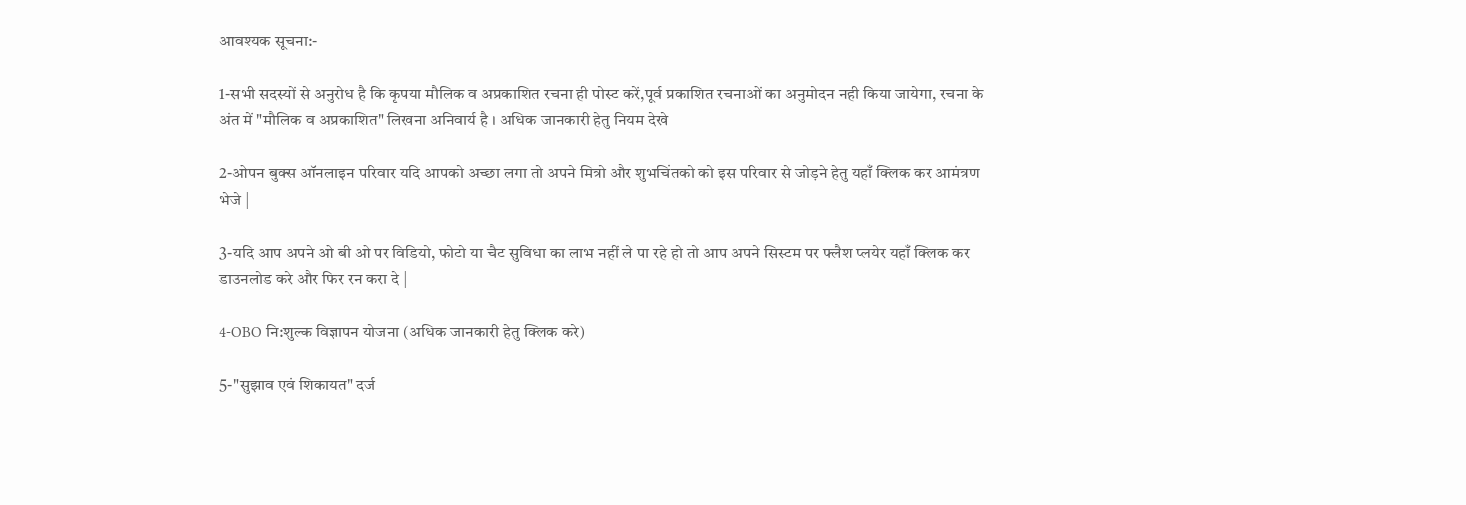आवश्यक सूचना:-

1-सभी सदस्यों से अनुरोध है कि कृपया मौलिक व अप्रकाशित रचना ही पोस्ट करें,पूर्व प्रकाशित रचनाओं का अनुमोदन नही किया जायेगा, रचना के अंत में "मौलिक व अप्रकाशित" लिखना अनिवार्य है । अधिक जानकारी हेतु नियम देखे

2-ओपन बुक्स ऑनलाइन परिवार यदि आपको अच्छा लगा तो अपने मित्रो और शुभचिंतको को इस परिवार से जोड़ने हेतु यहाँ क्लिक कर आमंत्रण भेजे |

3-यदि आप अपने ओ बी ओ पर विडियो, फोटो या चैट सुविधा का लाभ नहीं ले पा रहे हो तो आप अपने सिस्टम पर फ्लैश प्लयेर यहाँ क्लिक कर डाउनलोड करे और फिर रन करा दे |

4-OBO नि:शुल्क विज्ञापन योजना (अधिक जानकारी हेतु क्लिक करे)

5-"सुझाव एवं शिकायत" दर्ज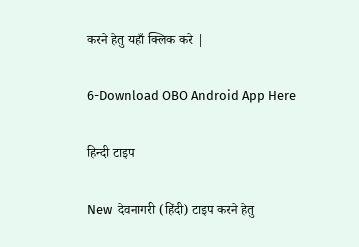करने हेतु यहाँ क्लिक करे |

6-Download OBO Android App Here

हिन्दी टाइप

New  देवनागरी (हिंदी) टाइप करने हेतु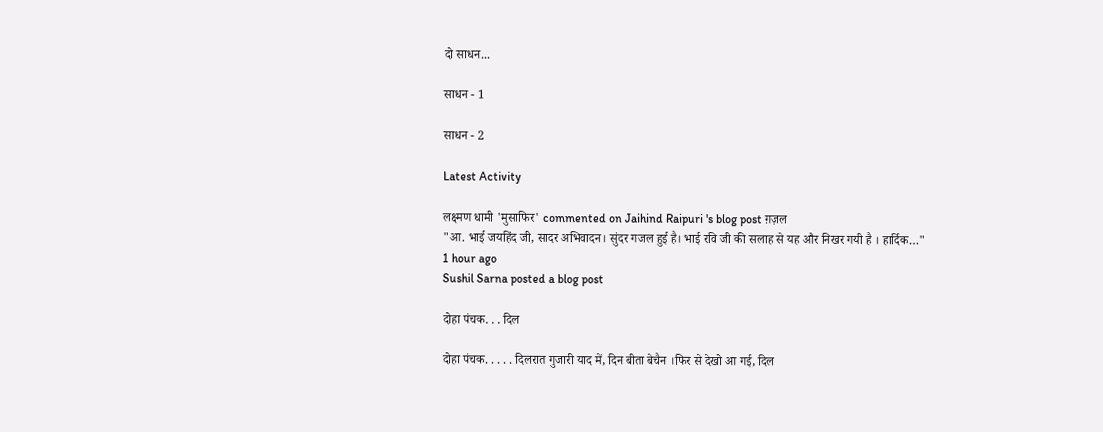दो साधन...

साधन - 1

साधन - 2

Latest Activity

लक्ष्मण धामी 'मुसाफिर' commented on Jaihind Raipuri 's blog post ग़ज़ल
"आ. भाई जयहिंद जी, सादर अभिवादन। सुंदर गजल हुई है। भाई रवि जी की सलाह से यह और निखर गयी है । हार्दिक…"
1 hour ago
Sushil Sarna posted a blog post

दोहा पंचक. . . दिल

दोहा पंचक. . . . . दिलरात गुजारी याद में, दिन बीता बेचैन ।फिर से देखो आ गई, दिल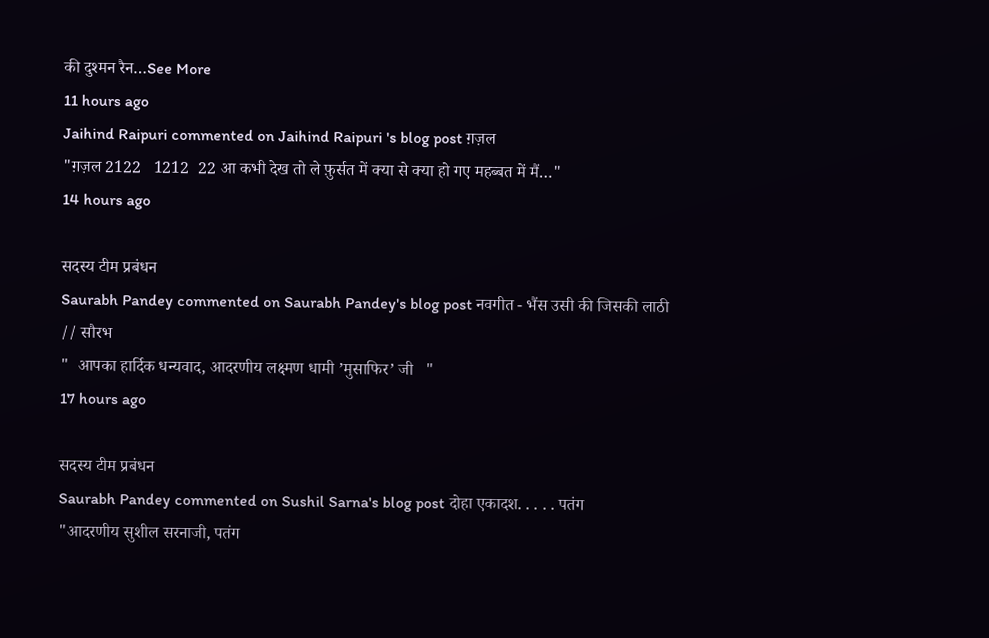की दुश्मन रैन…See More
11 hours ago
Jaihind Raipuri commented on Jaihind Raipuri 's blog post ग़ज़ल
"ग़ज़ल 2122   1212  22 आ कभी देख तो ले फ़ुर्सत में क्या से क्या हो गए महब्बत में मैं…"
14 hours ago

सदस्य टीम प्रबंधन
Saurabh Pandey commented on Saurabh Pandey's blog post नवगीत - भैंस उसी की जिसकी लाठी // सौरभ
"  आपका हार्दिक धन्यवाद, आदरणीय लक्ष्मण धामी ’मुसाफिर’ जी   "
17 hours ago

सदस्य टीम प्रबंधन
Saurabh Pandey commented on Sushil Sarna's blog post दोहा एकादश. . . . . पतंग
"आदरणीय सुशील सरनाजी, पतंग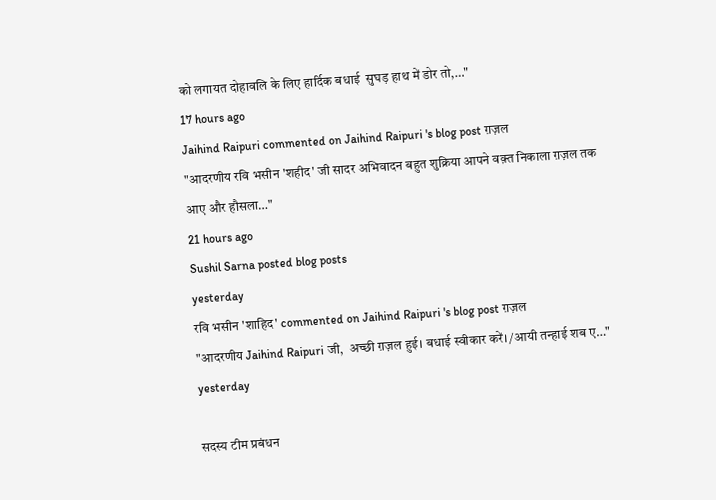को लगायत दोहावलि के लिए हार्दिक बधाई  सुघड़ हाथ में डोर तो,…"
17 hours ago
Jaihind Raipuri commented on Jaihind Raipuri 's blog post ग़ज़ल
"आदरणीय रवि भसीन 'शहीद' जी सादर अभिवादन बहुत शुक्रिया आपने वक़्त निकाला ग़ज़ल तक आए और हौसला…"
21 hours ago
Sushil Sarna posted blog posts
yesterday
रवि भसीन 'शाहिद' commented on Jaihind Raipuri 's blog post ग़ज़ल
"आदरणीय Jaihind Raipuri जी,  अच्छी ग़ज़ल हुई। बधाई स्वीकार करें। /आयी तन्हाई शब ए…"
yesterday

सदस्य टीम प्रबंधन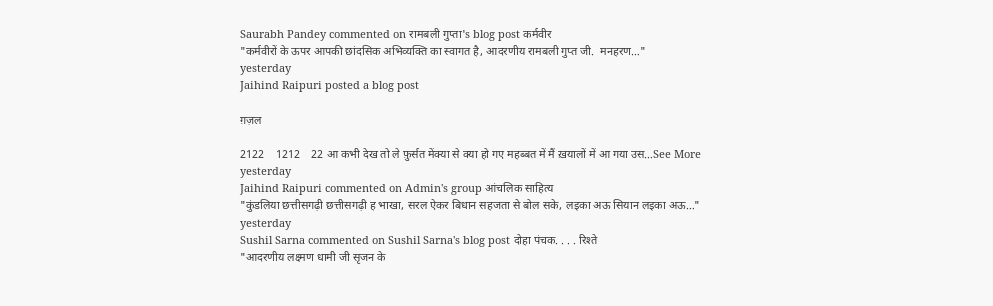Saurabh Pandey commented on रामबली गुप्ता's blog post कर्मवीर
"कर्मवीरों के ऊपर आपकी छांदसिक अभिव्यक्ति का स्वागत है, आदरणीय रामबली गुप्त जी.  मनहरण…"
yesterday
Jaihind Raipuri posted a blog post

ग़ज़ल

2122    1212    22 आ कभी देख तो ले फ़ुर्सत मेंक्या से क्या हो गए महब्बत में मैं ख़यालों में आ गया उस…See More
yesterday
Jaihind Raipuri commented on Admin's group आंचलिक साहित्य
"कुंडलिया छत्तीसगढ़ी छत्तीसगढ़ी ह भाखा, सरल ऐकर बिधान सहजता से बोल सके, लइका अऊ सियान लइका अऊ…"
yesterday
Sushil Sarna commented on Sushil Sarna's blog post दोहा पंचक. . . . रिश्ते
"आदरणीय लक्ष्मण धामी जी सृजन के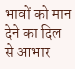भावों को मान देने का दिल से आभार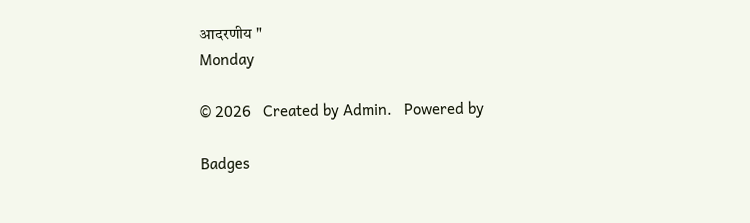आदरणीय "
Monday

© 2026   Created by Admin.   Powered by

Badges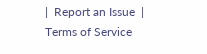|  Report an Issue  |  Terms of Service